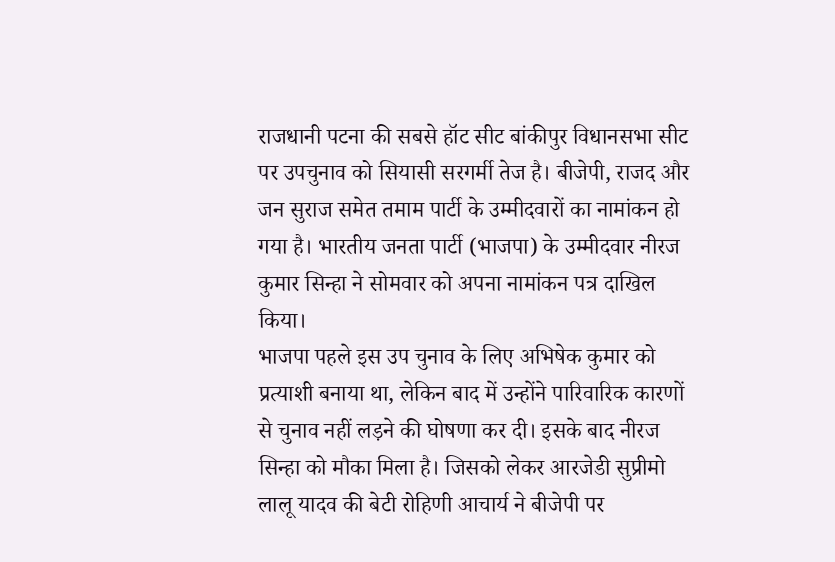राजधानी पटना की सबसे हॉट सीट बांकीपुर विधानसभा सीट पर उपचुनाव को सियासी सरगर्मी तेज है। बीजेपी, राजद और जन सुराज समेत तमाम पार्टी के उम्मीदवारों का नामांकन हो गया है। भारतीय जनता पार्टी (भाजपा) के उम्मीदवार नीरज कुमार सिन्हा ने सोमवार को अपना नामांकन पत्र दाखिल किया।
भाजपा पहले इस उप चुनाव के लिए अभिषेक कुमार को प्रत्याशी बनाया था, लेकिन बाद में उन्होंने पारिवारिक कारणों से चुनाव नहीं लड़ने की घोषणा कर दी। इसके बाद नीरज सिन्हा को मौका मिला है। जिसको लेकर आरजेडी सुप्रीमो लालू यादव की बेटी रोहिणी आचार्य ने बीजेपी पर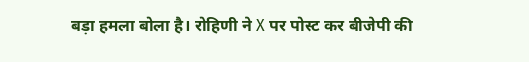बड़ा हमला बोला है। रोहिणी ने X पर पोस्ट कर बीजेपी की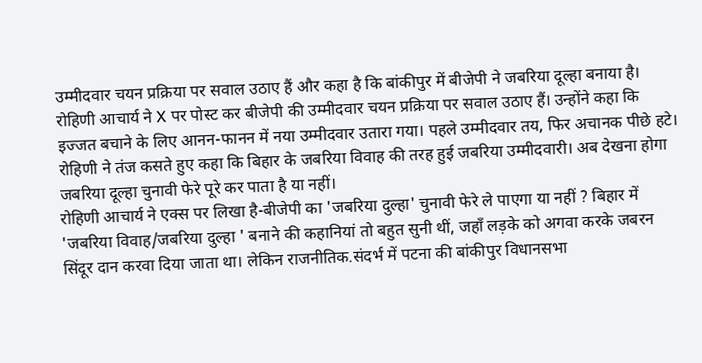उम्मीदवार चयन प्रक्रिया पर सवाल उठाए हैं और कहा है कि बांकीपुर में बीजेपी ने जबरिया दूल्हा बनाया है।
रोहिणी आचार्य ने X पर पोस्ट कर बीजेपी की उम्मीदवार चयन प्रक्रिया पर सवाल उठाए हैं। उन्होंने कहा कि इज्जत बचाने के लिए आनन-फानन में नया उम्मीदवार उतारा गया। पहले उम्मीदवार तय, फिर अचानक पीछे हटे। रोहिणी ने तंज कसते हुए कहा कि बिहार के जबरिया विवाह की तरह हुई जबरिया उम्मीदवारी। अब देखना होगा जबरिया दूल्हा चुनावी फेरे पूरे कर पाता है या नहीं।
रोहिणी आचार्य ने एक्स पर लिखा है-बीजेपी का 'जबरिया दुल्हा' चुनावी फेरे ले पाएगा या नहीं ? बिहार में 'जबरिया विवाह/जबरिया दुल्हा ' बनाने की कहानियां तो बहुत सुनी थीं, जहाँ लड़के को अगवा करके जबरन सिंदूर दान करवा दिया जाता था। लेकिन राजनीतिक.संदर्भ में पटना की बांकीपुर विधानसभा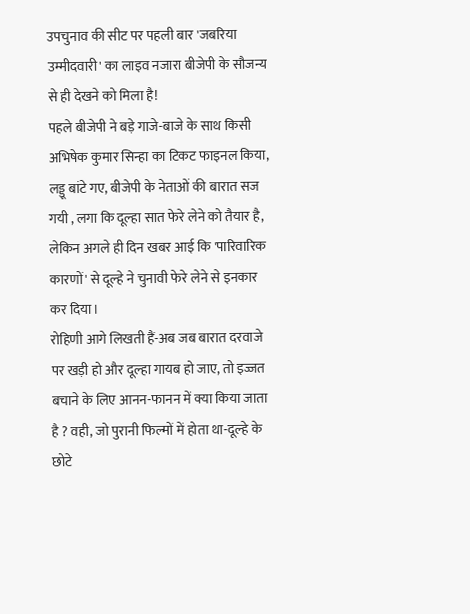उपचुनाव की सीट पर पहली बार 'जबरिया उम्मीदवारी' का लाइव नजारा बीजेपी के सौजन्य से ही देखने को मिला है!
पहले बीजेपी ने बड़े गाजे-बाजे के साथ किसी अभिषेक कुमार सिन्हा का टिकट फाइनल किया, लड्डू बांटे गए, बीजेपी के नेताओं की बारात सज गयी , लगा कि दूल्हा सात फेरे लेने को तैयार है, लेकिन अगले ही दिन खबर आई कि 'पारिवारिक कारणों' से दूल्हे ने चुनावी फेरे लेने से इनकार कर दिया।
रोहिणी आगे लिखती हैं-अब जब बारात दरवाजे पर खड़ी हो और दूल्हा गायब हो जाए, तो इज्जत बचाने के लिए आनन-फानन में क्या किया जाता है ? वही, जो पुरानी फिल्मों में होता था-दूल्हे के छोटे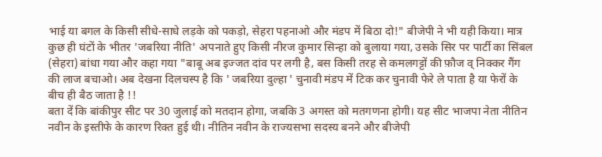भाई या बगल के किसी सीधे-साधे लड़के को पकड़ो, सेहरा पहनाओ और मंडप में बिठा दो!" बीजेपी ने भी यही किया। मात्र कुछ ही घंटों के भीतर 'जबरिया नीति' अपनाते हुए किसी नीरज कुमार सिन्हा को बुलाया गया, उसके सिर पर पार्टी का सिंबल (सेहरा) बांधा गया और कहा गया "बाबू अब इज्जत दांव पर लगी है, बस किसी तरह से कमलगट्टों की फ़ौज व् निक्कर गैंग की लाज बचाओ। अब देखना दिलचस्प है कि ' जबरिया दुल्हा ' चुनावी मंडप में टिक कर चुनावी फेरे ले पाता है या फेरों के बीच ही बैठ जाता है !!
बता दें कि बांकीपुर सीट पर 30 जुलाई को मतदान होगा, जबकि 3 अगस्त को मतगणना होगी। यह सीट भाजपा नेता नीतिन नवीन के इस्तीफे के कारण रिक्त हुई थी। नीतिन नवीन के राज्यसभा सदस्य बनने और बीजेपी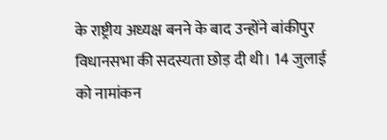के राष्ट्रीय अध्यक्ष बनने के बाद उन्होंने बांकीपुर विधानसभा की सदस्यता छोड़ दी थी। 14 जुलाई को नामांकन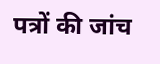पत्रों की जांच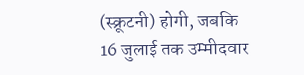(स्क्रूटनी) होगी, जबकि 16 जुलाई तक उम्मीदवार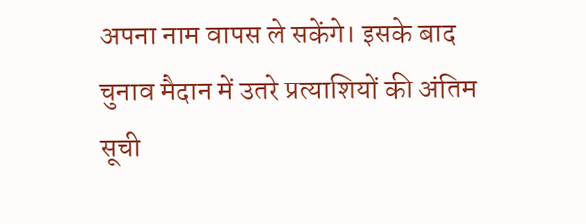अपना नाम वापस ले सकेंगे। इसके बाद चुनाव मैदान में उतरे प्रत्याशियों की अंतिम सूची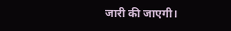जारी की जाएगी।